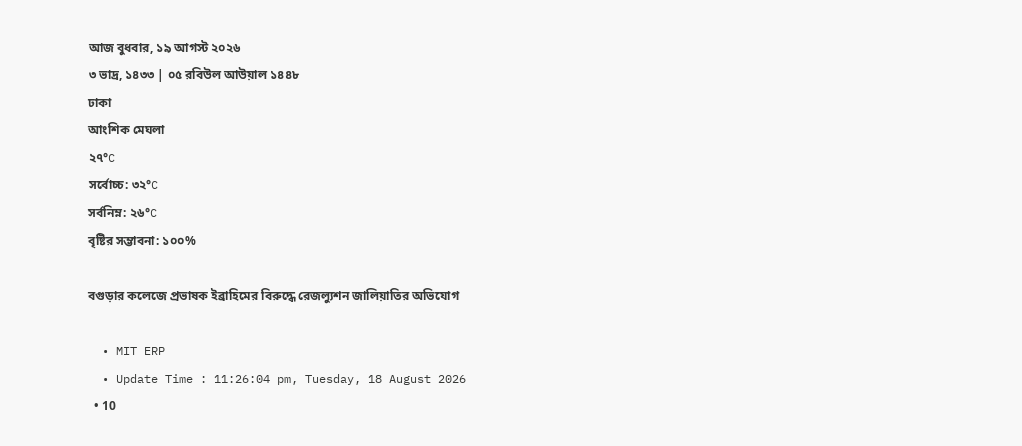আজ বুধবার, ১৯ আগস্ট ২০২৬
৩ ভাদ্র, ১৪৩৩ | ০৫ রবিউল আউয়াল ১৪৪৮
ঢাকা
আংশিক মেঘলা
২৭°C
সর্বোচ্চ: ৩২°C
সর্বনিম্ন: ২৬°C
বৃষ্টির সম্ভাবনা: ১০০%

বগুড়ার কলেজে প্রভাষক ইব্রাহিমের বিরুদ্ধে রেজল্যুশন জালিয়াতির অভিযোগ

  • MIT ERP
  • Update Time : 11:26:04 pm, Tuesday, 18 August 2026
  • 10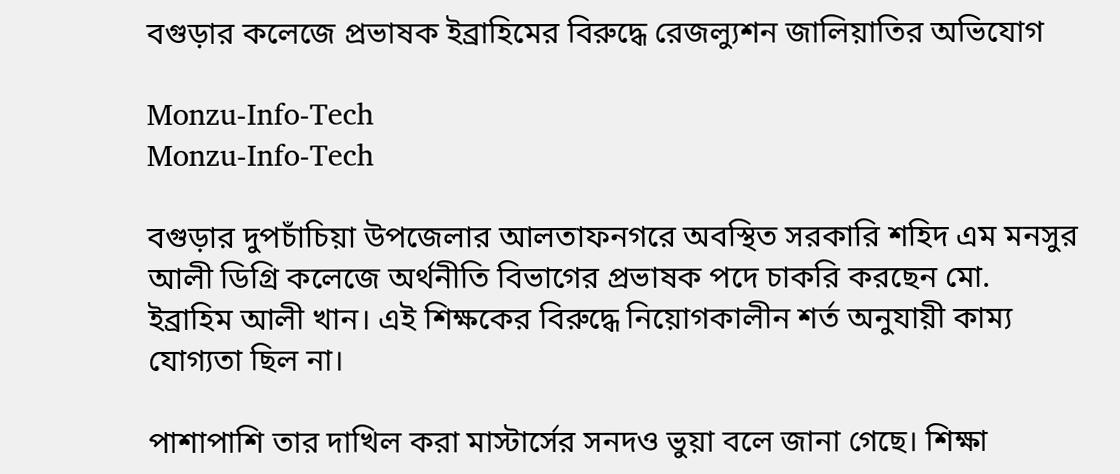বগুড়ার কলেজে প্রভাষক ইব্রাহিমের বিরুদ্ধে রেজল্যুশন জালিয়াতির অভিযোগ

Monzu-Info-Tech
Monzu-Info-Tech

বগুড়ার দুপচাঁচিয়া উপজেলার আলতাফনগরে অবস্থিত সরকারি শহিদ এম মনসুর আলী ডিগ্রি কলেজে অর্থনীতি বিভাগের প্রভাষক পদে চাকরি করছেন মো. ইব্রাহিম আলী খান। এই শিক্ষকের বিরুদ্ধে নিয়োগকালীন শর্ত অনুযায়ী কাম্য যোগ্যতা ছিল না।

পাশাপাশি তার দাখিল করা মাস্টার্সের সনদও ভুয়া বলে জানা গেছে। শিক্ষা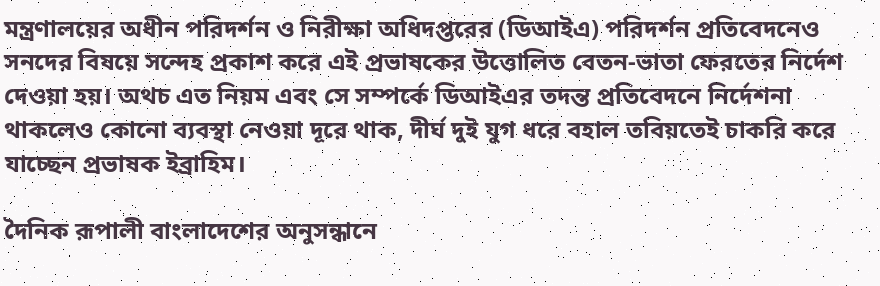মন্ত্রণালয়ের অধীন পরিদর্শন ও নিরীক্ষা অধিদপ্তরের (ডিআইএ) পরিদর্শন প্রতিবেদনেও সনদের বিষয়ে সন্দেহ প্রকাশ করে এই প্রভাষকের উত্তোলিত বেতন-ভাতা ফেরতের নির্দেশ দেওয়া হয়। অথচ এত নিয়ম এবং সে সম্পর্কে ডিআইএর তদন্ত প্রতিবেদনে নির্দেশনা থাকলেও কোনো ব্যবস্থা নেওয়া দূরে থাক, দীর্ঘ দুই যুগ ধরে বহাল তবিয়তেই চাকরি করে যাচ্ছেন প্রভাষক ইব্রাহিম।

দৈনিক রূপালী বাংলাদেশের অনুসন্ধানে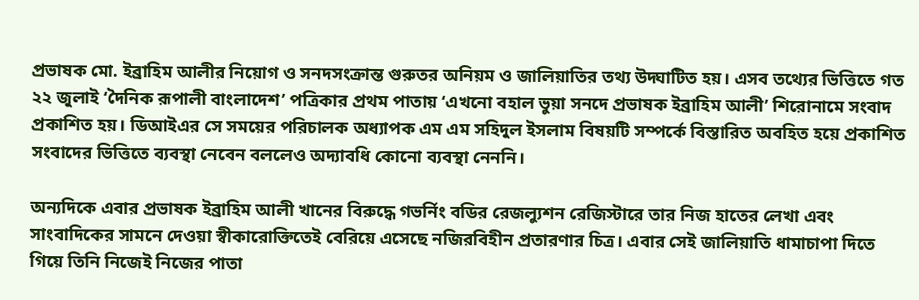প্রভাষক মো. ইব্রাহিম আলীর নিয়োগ ও সনদসংক্রান্ত গুরুতর অনিয়ম ও জালিয়াতির তথ্য উদ্ঘাটিত হয়। এসব তথ্যের ভিত্তিতে গত ২২ জুলাই ‘দৈনিক রূপালী বাংলাদেশ’ পত্রিকার প্রথম পাতায় ‘এখনো বহাল ভুয়া সনদে প্রভাষক ইব্রাহিম আলী’ শিরোনামে সংবাদ প্রকাশিত হয়। ডিআইএর সে সময়ের পরিচালক অধ্যাপক এম এম সহিদুল ইসলাম বিষয়টি সম্পর্কে বিস্তারিত অবহিত হয়ে প্রকাশিত সংবাদের ভিত্তিতে ব্যবস্থা নেবেন বললেও অদ্যাবধি কোনো ব্যবস্থা নেননি।

অন্যদিকে এবার প্রভাষক ইব্রাহিম আলী খানের বিরুদ্ধে গভর্নিং বডির রেজল্যুশন রেজিস্টারে তার নিজ হাতের লেখা এবং সাংবাদিকের সামনে দেওয়া স্বীকারোক্তিতেই বেরিয়ে এসেছে নজিরবিহীন প্রতারণার চিত্র। এবার সেই জালিয়াতি ধামাচাপা দিতে গিয়ে তিনি নিজেই নিজের পাতা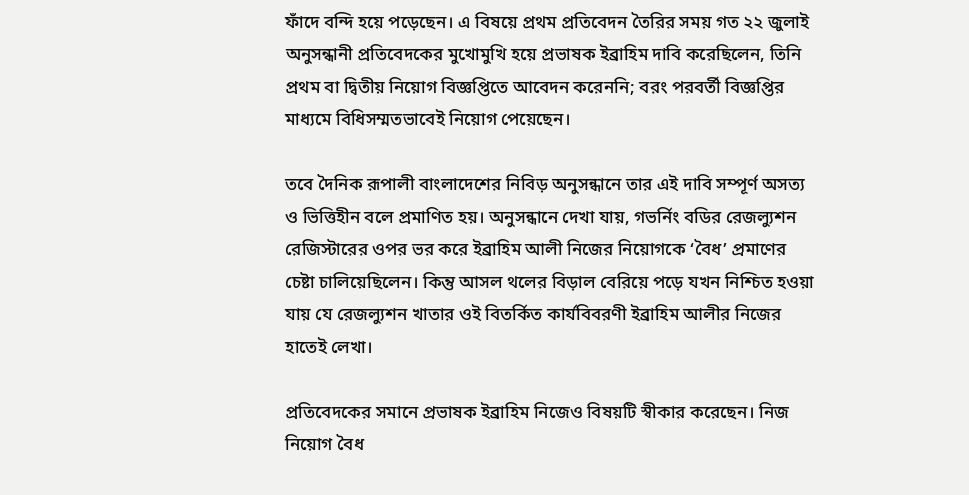ফাঁদে বন্দি হয়ে পড়েছেন। এ বিষয়ে প্রথম প্রতিবেদন তৈরির সময় গত ২২ জুলাই অনুসন্ধানী প্রতিবেদকের মুখোমুখি হয়ে প্রভাষক ইব্রাহিম দাবি করেছিলেন, তিনি প্রথম বা দ্বিতীয় নিয়োগ বিজ্ঞপ্তিতে আবেদন করেননি; বরং পরবর্তী বিজ্ঞপ্তির মাধ্যমে বিধিসম্মতভাবেই নিয়োগ পেয়েছেন।

তবে দৈনিক রূপালী বাংলাদেশের নিবিড় অনুসন্ধানে তার এই দাবি সম্পূর্ণ অসত্য ও ভিত্তিহীন বলে প্রমাণিত হয়। অনুসন্ধানে দেখা যায়, গভর্নিং বডির রেজল্যুশন রেজিস্টারের ওপর ভর করে ইব্রাহিম আলী নিজের নিয়োগকে ‘বৈধ’ প্রমাণের চেষ্টা চালিয়েছিলেন। কিন্তু আসল থলের বিড়াল বেরিয়ে পড়ে যখন নিশ্চিত হওয়া যায় যে রেজল্যুশন খাতার ওই বিতর্কিত কার্যবিবরণী ইব্রাহিম আলীর নিজের হাতেই লেখা।

প্রতিবেদকের সমানে প্রভাষক ইব্রাহিম নিজেও বিষয়টি স্বীকার করেছেন। নিজ নিয়োগ বৈধ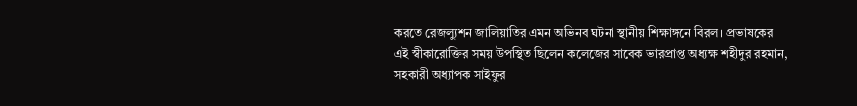করতে রেজল্যুশন জালিয়াতির এমন অভিনব ঘটনা স্থানীয় শিক্ষাঙ্গনে বিরল। প্রভাষকের এই স্বীকারোক্তির সময় উপস্থিত ছিলেন কলেজের সাবেক ভারপ্রাপ্ত অধ্যক্ষ শহীদুর রহমান, সহকারী অধ্যাপক সাইফুর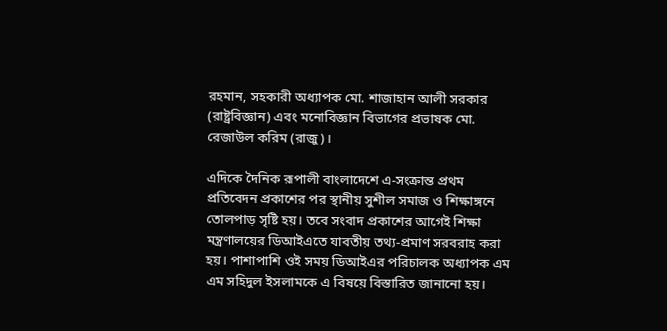রহমান, সহকারী অধ্যাপক মো. শাজাহান আলী সরকার (রাষ্ট্রবিজ্ঞান) এবং মনোবিজ্ঞান বিভাগের প্রভাষক মো. রেজাউল করিম (রাজু)।

এদিকে দৈনিক রূপালী বাংলাদেশে এ-সংক্রান্ত প্রথম প্রতিবেদন প্রকাশের পর স্থানীয় সুশীল সমাজ ও শিক্ষাঙ্গনে তোলপাড় সৃষ্টি হয়। তবে সংবাদ প্রকাশের আগেই শিক্ষা মন্ত্রণালয়ের ডিআইএতে যাবতীয় তথ্য-প্রমাণ সরবরাহ করা হয়। পাশাপাশি ওই সময় ডিআইএর পরিচালক অধ্যাপক এম এম সহিদুল ইসলামকে এ বিষয়ে বিস্তারিত জানানো হয়।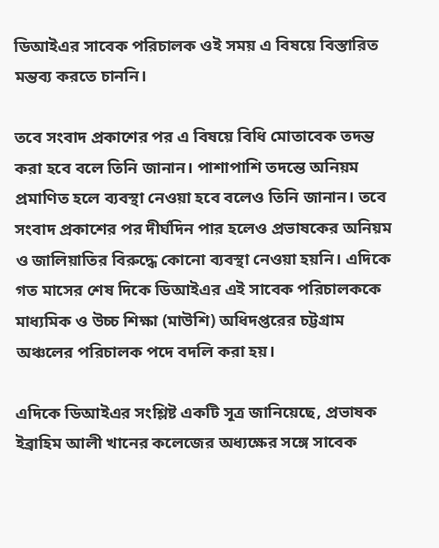ডিআইএর সাবেক পরিচালক ওই সময় এ বিষয়ে বিস্তারিত মন্তব্য করতে চাননি।

তবে সংবাদ প্রকাশের পর এ বিষয়ে বিধি মোতাবেক তদন্ত করা হবে বলে তিনি জানান। পাশাপাশি তদন্তে অনিয়ম প্রমাণিত হলে ব্যবস্থা নেওয়া হবে বলেও তিনি জানান। তবে সংবাদ প্রকাশের পর দীর্ঘদিন পার হলেও প্রভাষকের অনিয়ম ও জালিয়াতির বিরুদ্ধে কোনো ব্যবস্থা নেওয়া হয়নি। এদিকে গত মাসের শেষ দিকে ডিআইএর এই সাবেক পরিচালককে মাধ্যমিক ও উচ্চ শিক্ষা (মাউশি) অধিদপ্তরের চট্টগ্রাম অঞ্চলের পরিচালক পদে বদলি করা হয়।

এদিকে ডিআইএর সংশ্লিষ্ট একটি সূত্র জানিয়েছে, প্রভাষক ইব্রাহিম আলী খানের কলেজের অধ্যক্ষের সঙ্গে সাবেক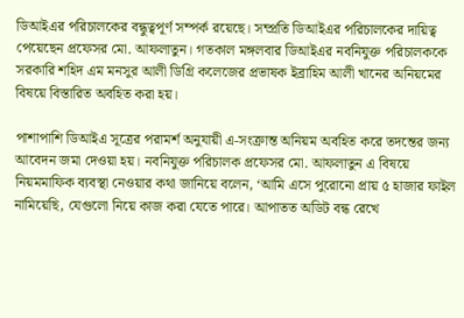ডিআইএর পরিচালকের বন্ধুত্বপূর্ণ সম্পর্ক রয়েছে। সম্প্রতি ডিআইএর পরিচালকের দায়িত্ব পেয়েছেন প্রফেসর মো. আফলাতুন। গতকাল মঙ্গলবার ডিআইএর নবনিযুক্ত পরিচালককে সরকারি শহিদ এম মনসুর আলী ডিগ্রি কলেজের প্রভাষক ইব্রাহিম আলী খানের অনিয়মের বিষয়ে বিস্তারিত অবহিত করা হয়।

পাশাপাশি ডিআইএ সূত্রের পরামর্শ অনুযায়ী এ-সংক্রান্ত অনিয়ম অবহিত করে তদন্তের জন্য আবেদন জমা দেওয়া হয়। নবনিযুক্ত পরিচালক প্রফেসর মো. আফলাতুন এ বিষয়ে নিয়মমাফিক ব্যবস্থা নেওয়ার কথা জানিয়ে বলেন, ‘আমি এসে পুরোনো প্রায় ৫ হাজার ফাইল নামিয়েছি, যেগুলো নিয়ে কাজ করা যেতে পারে। আপাতত অডিট বন্ধ রেখে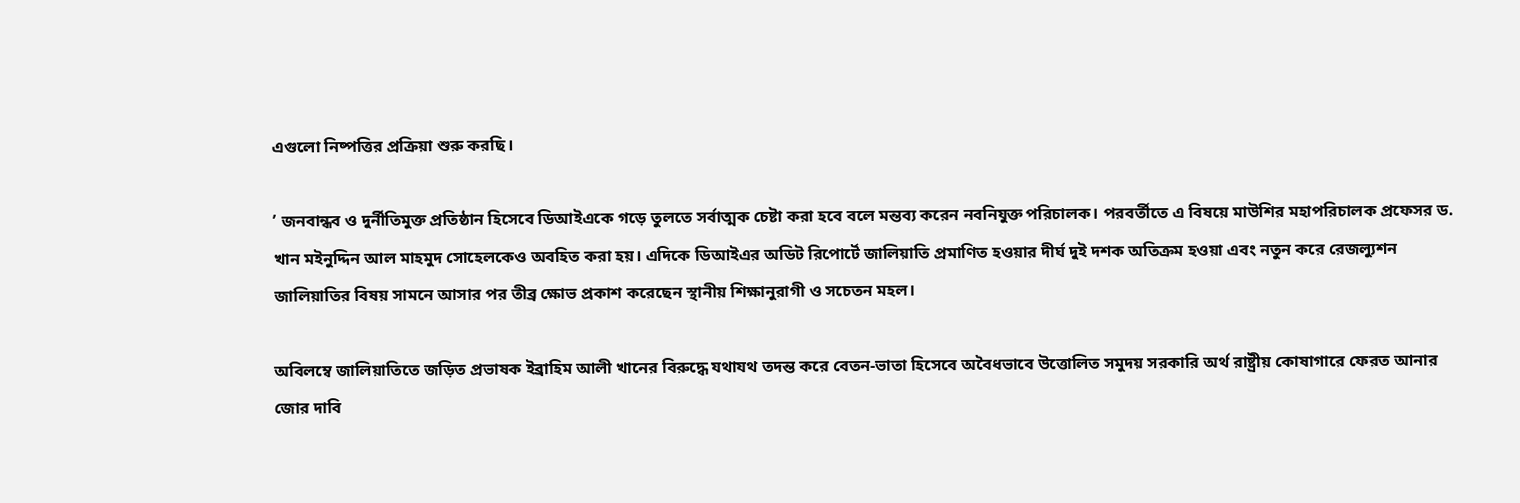এগুলো নিষ্পত্তির প্রক্রিয়া শুরু করছি।

’ জনবান্ধব ও দুর্নীতিমুক্ত প্রতিষ্ঠান হিসেবে ডিআইএকে গড়ে তুলতে সর্বাত্মক চেষ্টা করা হবে বলে মন্তব্য করেন নবনিযুক্ত পরিচালক। পরবর্তীতে এ বিষয়ে মাউশির মহাপরিচালক প্রফেসর ড. খান মইনুদ্দিন আল মাহমুদ সোহেলকেও অবহিত করা হয়। এদিকে ডিআইএর অডিট রিপোর্টে জালিয়াতি প্রমাণিত হওয়ার দীর্ঘ দুই দশক অতিক্রম হওয়া এবং নতুন করে রেজল্যুশন জালিয়াতির বিষয় সামনে আসার পর তীব্র ক্ষোভ প্রকাশ করেছেন স্থানীয় শিক্ষানুরাগী ও সচেতন মহল।

অবিলম্বে জালিয়াতিতে জড়িত প্রভাষক ইব্রাহিম আলী খানের বিরুদ্ধে যথাযথ তদন্ত করে বেতন-ভাতা হিসেবে অবৈধভাবে উত্তোলিত সমুদয় সরকারি অর্থ রাষ্ট্রীয় কোষাগারে ফেরত আনার জোর দাবি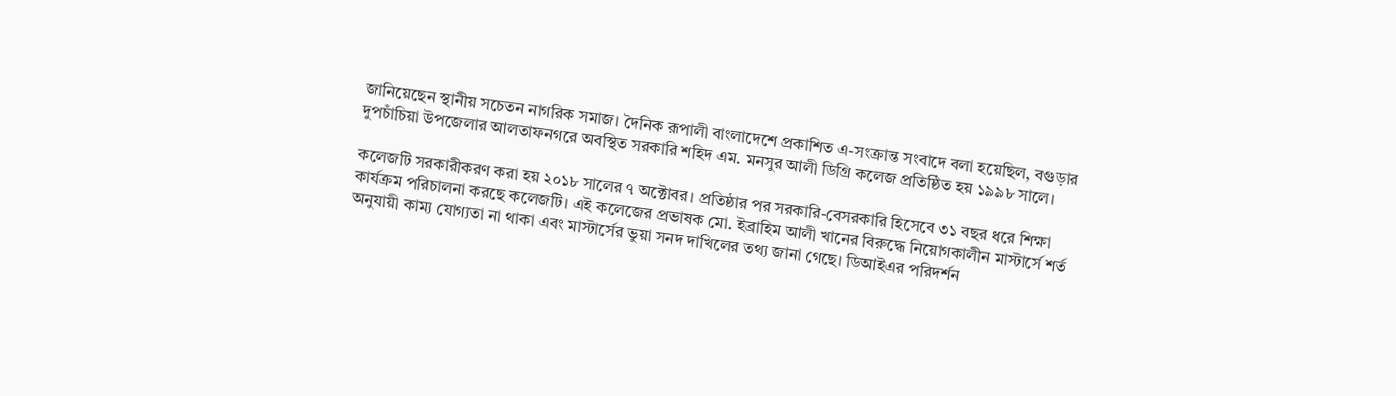জানিয়েছেন স্থানীয় সচেতন নাগরিক সমাজ। দৈনিক রূপালী বাংলাদেশে প্রকাশিত এ-সংক্রান্ত সংবাদে বলা হয়েছিল, বগুড়ার দুপচাঁচিয়া উপজেলার আলতাফনগরে অবস্থিত সরকারি শহিদ এম. মনসুর আলী ডিগ্রি কলেজ প্রতিষ্ঠিত হয় ১৯৯৮ সালে।

কলেজটি সরকারীকরণ করা হয় ২০১৮ সালের ৭ অক্টোবর। প্রতিষ্ঠার পর সরকারি-বেসরকারি হিসেবে ৩১ বছর ধরে শিক্ষা কার্যক্রম পরিচালনা করছে কলেজটি। এই কলেজের প্রভাষক মো. ইব্রাহিম আলী খানের বিরুদ্ধে নিয়োগকালীন মাস্টার্সে শর্ত অনুযায়ী কাম্য যোগ্যতা না থাকা এবং মাস্টার্সের ভুয়া সনদ দাখিলের তথ্য জানা গেছে। ডিআইএর পরিদর্শন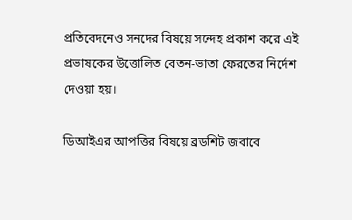প্রতিবেদনেও সনদের বিষয়ে সন্দেহ প্রকাশ করে এই প্রভাষকের উত্তোলিত বেতন-ভাতা ফেরতের নির্দেশ দেওয়া হয়।

ডিআইএর আপত্তির বিষয়ে ব্রডশিট জবাবে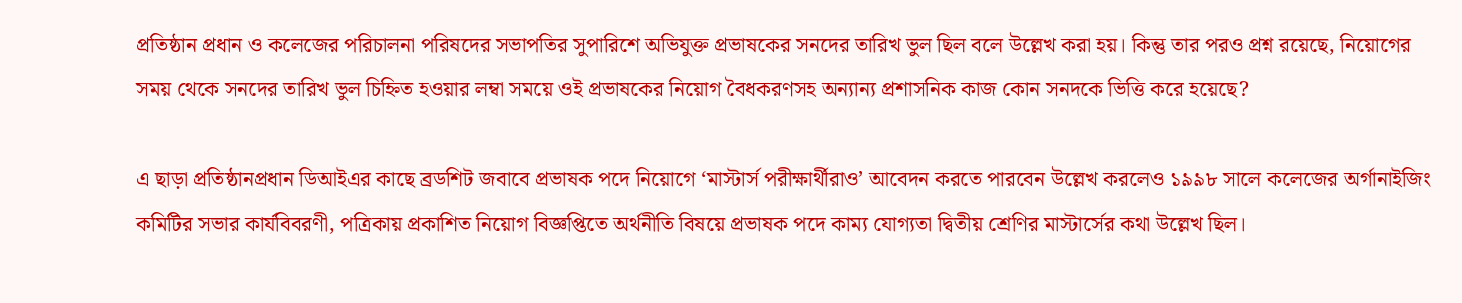প্রতিষ্ঠান প্রধান ও কলেজের পরিচালনা পরিষদের সভাপতির সুপারিশে অভিযুক্ত প্রভাষকের সনদের তারিখ ভুল ছিল বলে উল্লেখ করা হয়। কিন্তু তার পরও প্রশ্ন রয়েছে, নিয়োগের সময় থেকে সনদের তারিখ ভুল চিহ্নিত হওয়ার লম্বা সময়ে ওই প্রভাষকের নিয়োগ বৈধকরণসহ অন্যান্য প্রশাসনিক কাজ কোন সনদকে ভিত্তি করে হয়েছে?

এ ছাড়া প্রতিষ্ঠানপ্রধান ডিআইএর কাছে ব্রডশিট জবাবে প্রভাষক পদে নিয়োগে ‘মাস্টার্স পরীক্ষার্থীরাও’ আবেদন করতে পারবেন উল্লেখ করলেও ১৯৯৮ সালে কলেজের অর্গানাইজিং কমিটির সভার কার্যবিবরণী, পত্রিকায় প্রকাশিত নিয়োগ বিজ্ঞপ্তিতে অর্থনীতি বিষয়ে প্রভাষক পদে কাম্য যোগ্যতা দ্বিতীয় শ্রেণির মাস্টার্সের কথা উল্লেখ ছিল।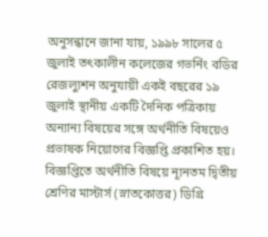অনুসন্ধানে জানা যায়, ১৯৯৮ সালের ৫ জুলাই তৎকালীন কলেজের গভর্নিং বডির রেজল্যুশন অনুযায়ী একই বছরের ১৯ জুলাই স্থানীয় একটি দৈনিক পত্রিকায় অন্যান্য বিষয়ের সঙ্গে অর্থনীতি বিষয়েও প্রভাষক নিয়োগের বিজ্ঞপ্তি প্রকাশিত হয়। বিজ্ঞপ্তিতে অর্থনীতি বিষয়ে ন্যূনতম দ্বিতীয় শ্রেণির মাস্টার্স (স্নাতকোত্তর) ডিগ্রি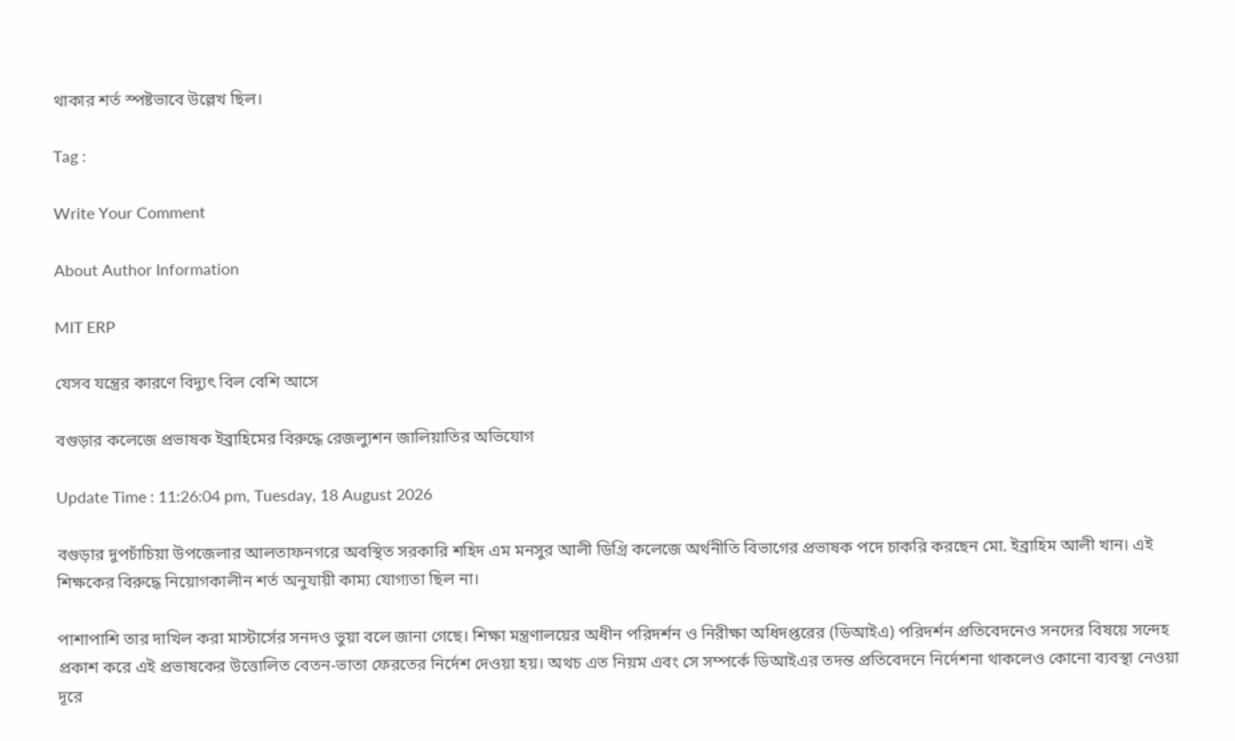থাকার শর্ত স্পষ্টভাবে উল্লেখ ছিল।

Tag :

Write Your Comment

About Author Information

MIT ERP

যেসব যন্ত্রের কারণে বিদ্যুৎ বিল বেশি আসে

বগুড়ার কলেজে প্রভাষক ইব্রাহিমের বিরুদ্ধে রেজল্যুশন জালিয়াতির অভিযোগ

Update Time : 11:26:04 pm, Tuesday, 18 August 2026

বগুড়ার দুপচাঁচিয়া উপজেলার আলতাফনগরে অবস্থিত সরকারি শহিদ এম মনসুর আলী ডিগ্রি কলেজে অর্থনীতি বিভাগের প্রভাষক পদে চাকরি করছেন মো. ইব্রাহিম আলী খান। এই শিক্ষকের বিরুদ্ধে নিয়োগকালীন শর্ত অনুযায়ী কাম্য যোগ্যতা ছিল না।

পাশাপাশি তার দাখিল করা মাস্টার্সের সনদও ভুয়া বলে জানা গেছে। শিক্ষা মন্ত্রণালয়ের অধীন পরিদর্শন ও নিরীক্ষা অধিদপ্তরের (ডিআইএ) পরিদর্শন প্রতিবেদনেও সনদের বিষয়ে সন্দেহ প্রকাশ করে এই প্রভাষকের উত্তোলিত বেতন-ভাতা ফেরতের নির্দেশ দেওয়া হয়। অথচ এত নিয়ম এবং সে সম্পর্কে ডিআইএর তদন্ত প্রতিবেদনে নির্দেশনা থাকলেও কোনো ব্যবস্থা নেওয়া দূরে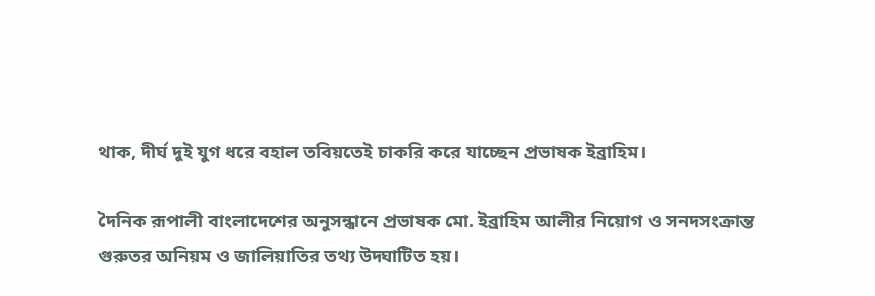থাক, দীর্ঘ দুই যুগ ধরে বহাল তবিয়তেই চাকরি করে যাচ্ছেন প্রভাষক ইব্রাহিম।

দৈনিক রূপালী বাংলাদেশের অনুসন্ধানে প্রভাষক মো. ইব্রাহিম আলীর নিয়োগ ও সনদসংক্রান্ত গুরুতর অনিয়ম ও জালিয়াতির তথ্য উদ্ঘাটিত হয়।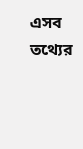এসব তথ্যের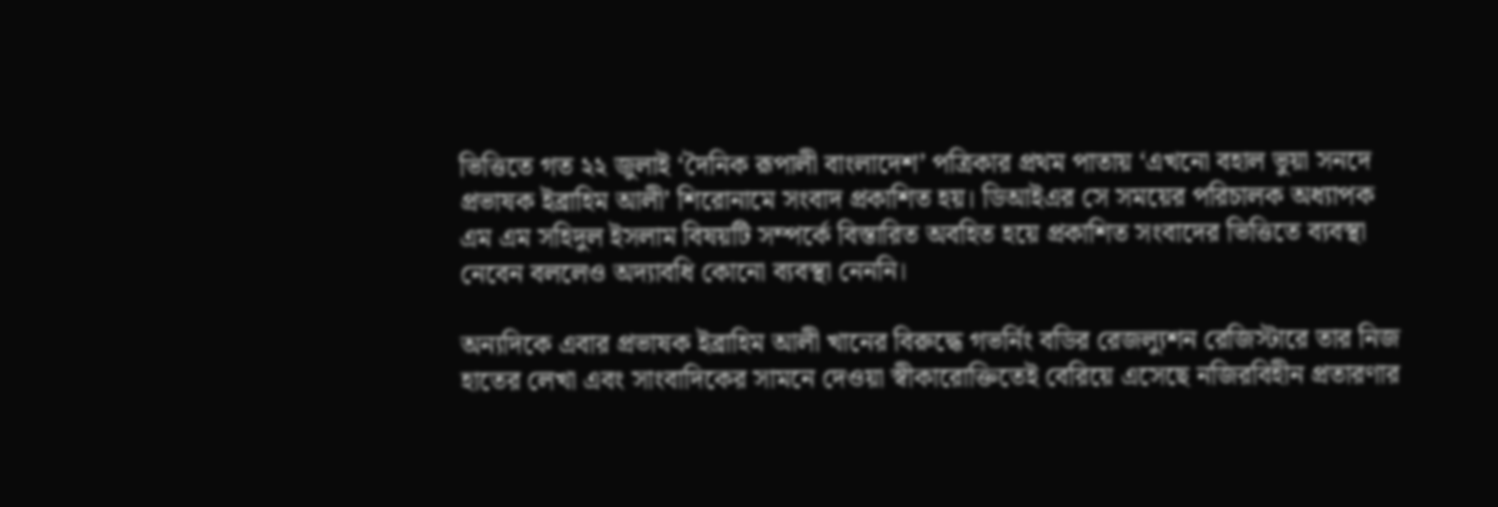ভিত্তিতে গত ২২ জুলাই ‘দৈনিক রূপালী বাংলাদেশ’ পত্রিকার প্রথম পাতায় ‘এখনো বহাল ভুয়া সনদে প্রভাষক ইব্রাহিম আলী’ শিরোনামে সংবাদ প্রকাশিত হয়। ডিআইএর সে সময়ের পরিচালক অধ্যাপক এম এম সহিদুল ইসলাম বিষয়টি সম্পর্কে বিস্তারিত অবহিত হয়ে প্রকাশিত সংবাদের ভিত্তিতে ব্যবস্থা নেবেন বললেও অদ্যাবধি কোনো ব্যবস্থা নেননি।

অন্যদিকে এবার প্রভাষক ইব্রাহিম আলী খানের বিরুদ্ধে গভর্নিং বডির রেজল্যুশন রেজিস্টারে তার নিজ হাতের লেখা এবং সাংবাদিকের সামনে দেওয়া স্বীকারোক্তিতেই বেরিয়ে এসেছে নজিরবিহীন প্রতারণার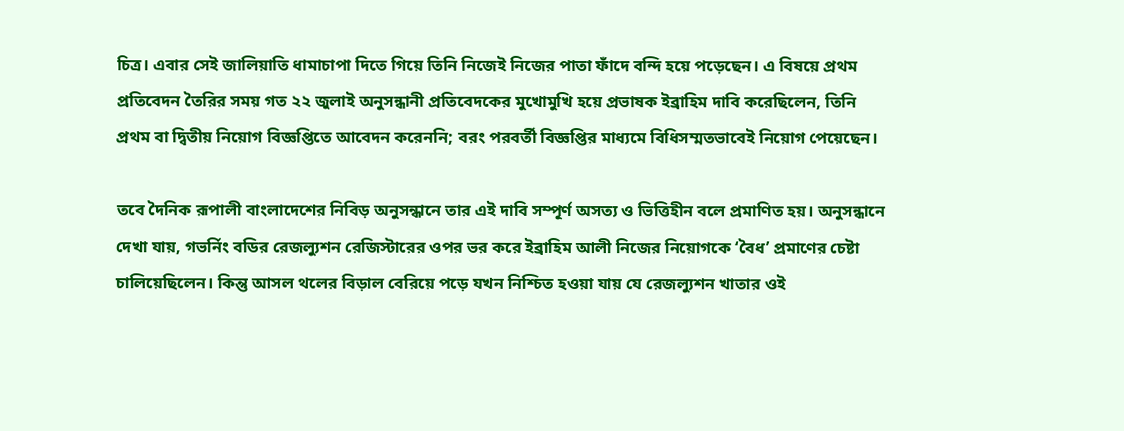চিত্র। এবার সেই জালিয়াতি ধামাচাপা দিতে গিয়ে তিনি নিজেই নিজের পাতা ফাঁদে বন্দি হয়ে পড়েছেন। এ বিষয়ে প্রথম প্রতিবেদন তৈরির সময় গত ২২ জুলাই অনুসন্ধানী প্রতিবেদকের মুখোমুখি হয়ে প্রভাষক ইব্রাহিম দাবি করেছিলেন, তিনি প্রথম বা দ্বিতীয় নিয়োগ বিজ্ঞপ্তিতে আবেদন করেননি; বরং পরবর্তী বিজ্ঞপ্তির মাধ্যমে বিধিসম্মতভাবেই নিয়োগ পেয়েছেন।

তবে দৈনিক রূপালী বাংলাদেশের নিবিড় অনুসন্ধানে তার এই দাবি সম্পূর্ণ অসত্য ও ভিত্তিহীন বলে প্রমাণিত হয়। অনুসন্ধানে দেখা যায়, গভর্নিং বডির রেজল্যুশন রেজিস্টারের ওপর ভর করে ইব্রাহিম আলী নিজের নিয়োগকে ‘বৈধ’ প্রমাণের চেষ্টা চালিয়েছিলেন। কিন্তু আসল থলের বিড়াল বেরিয়ে পড়ে যখন নিশ্চিত হওয়া যায় যে রেজল্যুশন খাতার ওই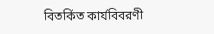বিতর্কিত কার্যবিবরণী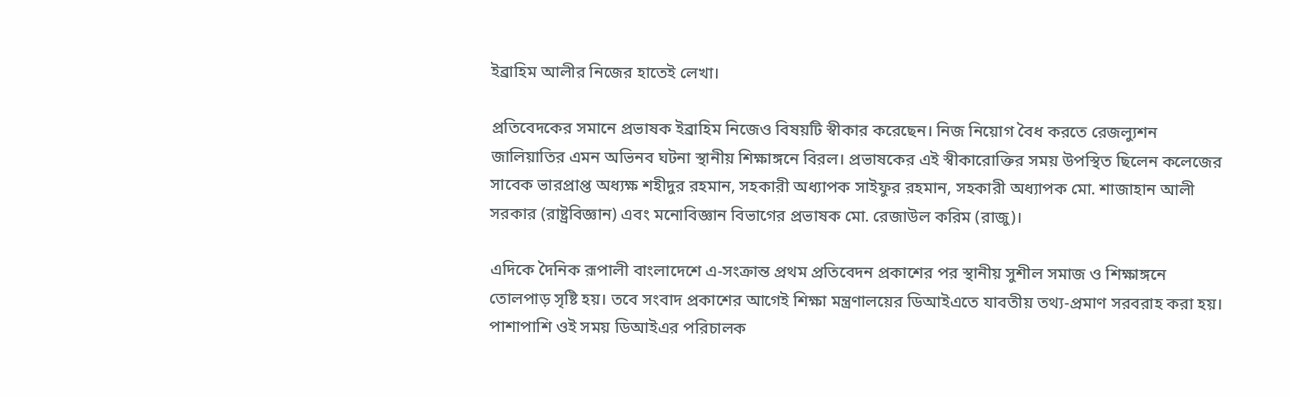ইব্রাহিম আলীর নিজের হাতেই লেখা।

প্রতিবেদকের সমানে প্রভাষক ইব্রাহিম নিজেও বিষয়টি স্বীকার করেছেন। নিজ নিয়োগ বৈধ করতে রেজল্যুশন জালিয়াতির এমন অভিনব ঘটনা স্থানীয় শিক্ষাঙ্গনে বিরল। প্রভাষকের এই স্বীকারোক্তির সময় উপস্থিত ছিলেন কলেজের সাবেক ভারপ্রাপ্ত অধ্যক্ষ শহীদুর রহমান, সহকারী অধ্যাপক সাইফুর রহমান, সহকারী অধ্যাপক মো. শাজাহান আলী সরকার (রাষ্ট্রবিজ্ঞান) এবং মনোবিজ্ঞান বিভাগের প্রভাষক মো. রেজাউল করিম (রাজু)।

এদিকে দৈনিক রূপালী বাংলাদেশে এ-সংক্রান্ত প্রথম প্রতিবেদন প্রকাশের পর স্থানীয় সুশীল সমাজ ও শিক্ষাঙ্গনে তোলপাড় সৃষ্টি হয়। তবে সংবাদ প্রকাশের আগেই শিক্ষা মন্ত্রণালয়ের ডিআইএতে যাবতীয় তথ্য-প্রমাণ সরবরাহ করা হয়। পাশাপাশি ওই সময় ডিআইএর পরিচালক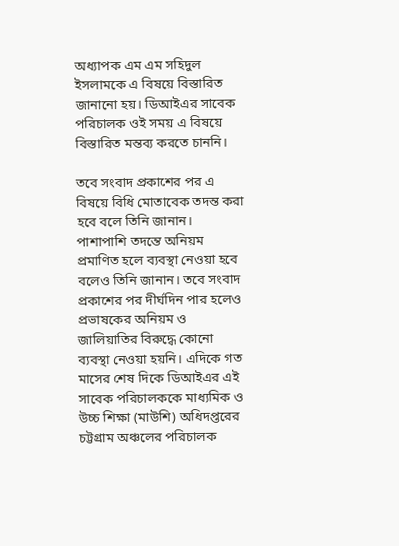অধ্যাপক এম এম সহিদুল ইসলামকে এ বিষয়ে বিস্তারিত জানানো হয়। ডিআইএর সাবেক পরিচালক ওই সময় এ বিষয়ে বিস্তারিত মন্তব্য করতে চাননি।

তবে সংবাদ প্রকাশের পর এ বিষয়ে বিধি মোতাবেক তদন্ত করা হবে বলে তিনি জানান। পাশাপাশি তদন্তে অনিয়ম প্রমাণিত হলে ব্যবস্থা নেওয়া হবে বলেও তিনি জানান। তবে সংবাদ প্রকাশের পর দীর্ঘদিন পার হলেও প্রভাষকের অনিয়ম ও জালিয়াতির বিরুদ্ধে কোনো ব্যবস্থা নেওয়া হয়নি। এদিকে গত মাসের শেষ দিকে ডিআইএর এই সাবেক পরিচালককে মাধ্যমিক ও উচ্চ শিক্ষা (মাউশি) অধিদপ্তরের চট্টগ্রাম অঞ্চলের পরিচালক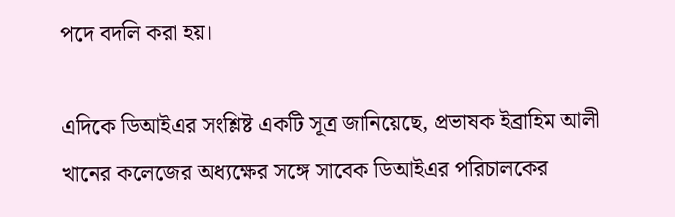পদে বদলি করা হয়।

এদিকে ডিআইএর সংশ্লিষ্ট একটি সূত্র জানিয়েছে, প্রভাষক ইব্রাহিম আলী খানের কলেজের অধ্যক্ষের সঙ্গে সাবেক ডিআইএর পরিচালকের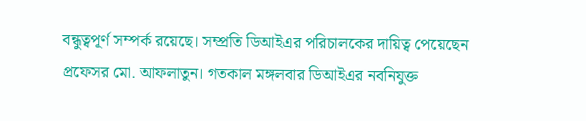বন্ধুত্বপূর্ণ সম্পর্ক রয়েছে। সম্প্রতি ডিআইএর পরিচালকের দায়িত্ব পেয়েছেন প্রফেসর মো. আফলাতুন। গতকাল মঙ্গলবার ডিআইএর নবনিযুক্ত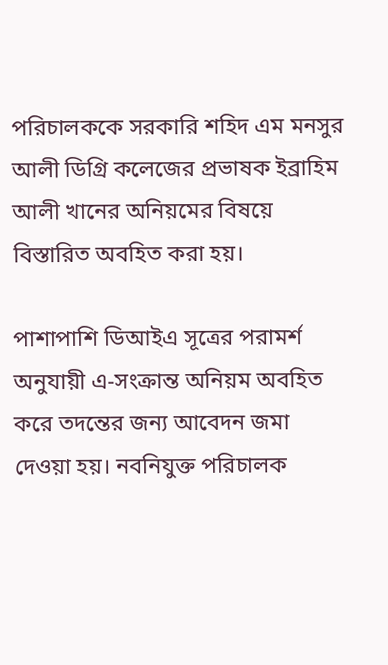পরিচালককে সরকারি শহিদ এম মনসুর আলী ডিগ্রি কলেজের প্রভাষক ইব্রাহিম আলী খানের অনিয়মের বিষয়ে বিস্তারিত অবহিত করা হয়।

পাশাপাশি ডিআইএ সূত্রের পরামর্শ অনুযায়ী এ-সংক্রান্ত অনিয়ম অবহিত করে তদন্তের জন্য আবেদন জমা দেওয়া হয়। নবনিযুক্ত পরিচালক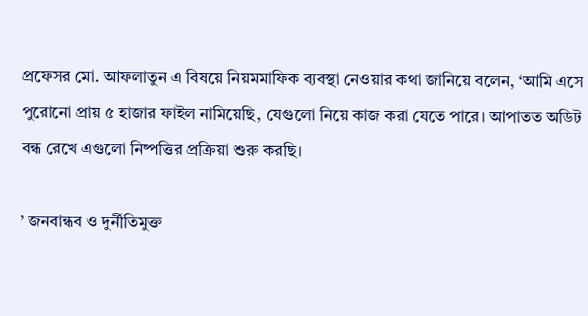প্রফেসর মো. আফলাতুন এ বিষয়ে নিয়মমাফিক ব্যবস্থা নেওয়ার কথা জানিয়ে বলেন, ‘আমি এসে পুরোনো প্রায় ৫ হাজার ফাইল নামিয়েছি, যেগুলো নিয়ে কাজ করা যেতে পারে। আপাতত অডিট বন্ধ রেখে এগুলো নিষ্পত্তির প্রক্রিয়া শুরু করছি।

’ জনবান্ধব ও দুর্নীতিমুক্ত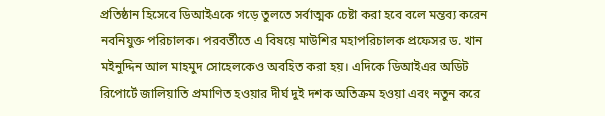প্রতিষ্ঠান হিসেবে ডিআইএকে গড়ে তুলতে সর্বাত্মক চেষ্টা করা হবে বলে মন্তব্য করেন নবনিযুক্ত পরিচালক। পরবর্তীতে এ বিষয়ে মাউশির মহাপরিচালক প্রফেসর ড. খান মইনুদ্দিন আল মাহমুদ সোহেলকেও অবহিত করা হয়। এদিকে ডিআইএর অডিট রিপোর্টে জালিয়াতি প্রমাণিত হওয়ার দীর্ঘ দুই দশক অতিক্রম হওয়া এবং নতুন করে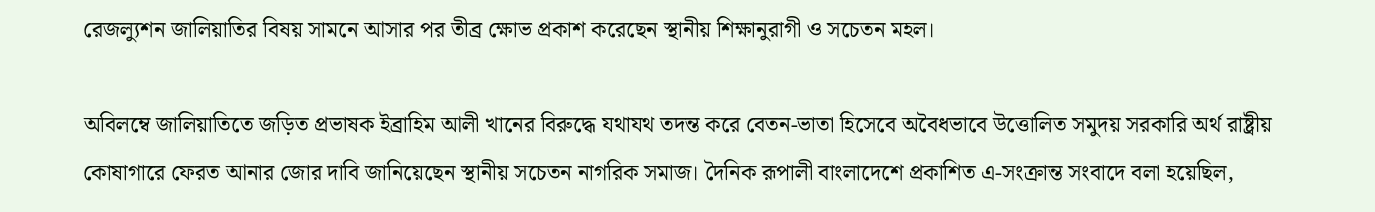রেজল্যুশন জালিয়াতির বিষয় সামনে আসার পর তীব্র ক্ষোভ প্রকাশ করেছেন স্থানীয় শিক্ষানুরাগী ও সচেতন মহল।

অবিলম্বে জালিয়াতিতে জড়িত প্রভাষক ইব্রাহিম আলী খানের বিরুদ্ধে যথাযথ তদন্ত করে বেতন-ভাতা হিসেবে অবৈধভাবে উত্তোলিত সমুদয় সরকারি অর্থ রাষ্ট্রীয় কোষাগারে ফেরত আনার জোর দাবি জানিয়েছেন স্থানীয় সচেতন নাগরিক সমাজ। দৈনিক রূপালী বাংলাদেশে প্রকাশিত এ-সংক্রান্ত সংবাদে বলা হয়েছিল,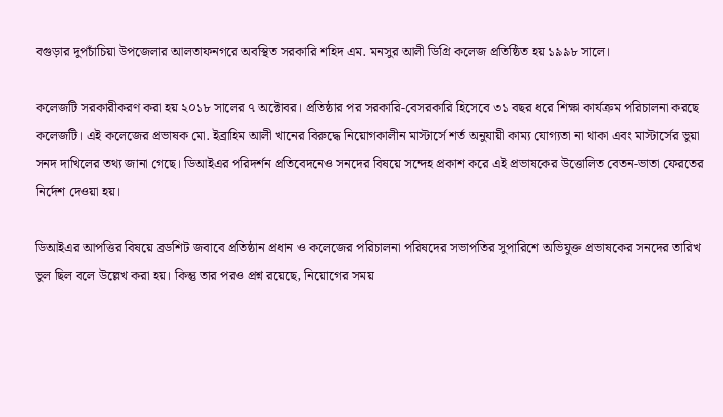বগুড়ার দুপচাঁচিয়া উপজেলার আলতাফনগরে অবস্থিত সরকারি শহিদ এম. মনসুর আলী ডিগ্রি কলেজ প্রতিষ্ঠিত হয় ১৯৯৮ সালে।

কলেজটি সরকারীকরণ করা হয় ২০১৮ সালের ৭ অক্টোবর। প্রতিষ্ঠার পর সরকারি-বেসরকারি হিসেবে ৩১ বছর ধরে শিক্ষা কার্যক্রম পরিচালনা করছে কলেজটি। এই কলেজের প্রভাষক মো. ইব্রাহিম আলী খানের বিরুদ্ধে নিয়োগকালীন মাস্টার্সে শর্ত অনুযায়ী কাম্য যোগ্যতা না থাকা এবং মাস্টার্সের ভুয়া সনদ দাখিলের তথ্য জানা গেছে। ডিআইএর পরিদর্শন প্রতিবেদনেও সনদের বিষয়ে সন্দেহ প্রকাশ করে এই প্রভাষকের উত্তোলিত বেতন-ভাতা ফেরতের নির্দেশ দেওয়া হয়।

ডিআইএর আপত্তির বিষয়ে ব্রডশিট জবাবে প্রতিষ্ঠান প্রধান ও কলেজের পরিচালনা পরিষদের সভাপতির সুপারিশে অভিযুক্ত প্রভাষকের সনদের তারিখ ভুল ছিল বলে উল্লেখ করা হয়। কিন্তু তার পরও প্রশ্ন রয়েছে, নিয়োগের সময়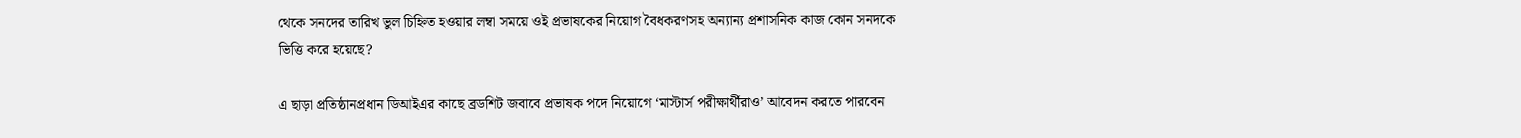থেকে সনদের তারিখ ভুল চিহ্নিত হওয়ার লম্বা সময়ে ওই প্রভাষকের নিয়োগ বৈধকরণসহ অন্যান্য প্রশাসনিক কাজ কোন সনদকে ভিত্তি করে হয়েছে?

এ ছাড়া প্রতিষ্ঠানপ্রধান ডিআইএর কাছে ব্রডশিট জবাবে প্রভাষক পদে নিয়োগে ‘মাস্টার্স পরীক্ষার্থীরাও’ আবেদন করতে পারবেন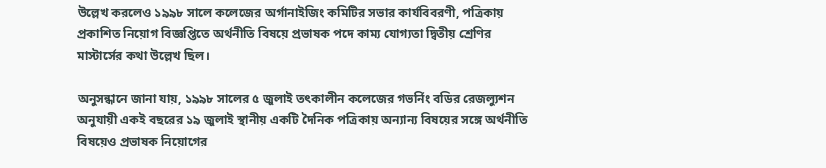উল্লেখ করলেও ১৯৯৮ সালে কলেজের অর্গানাইজিং কমিটির সভার কার্যবিবরণী, পত্রিকায় প্রকাশিত নিয়োগ বিজ্ঞপ্তিতে অর্থনীতি বিষয়ে প্রভাষক পদে কাম্য যোগ্যতা দ্বিতীয় শ্রেণির মাস্টার্সের কথা উল্লেখ ছিল।

অনুসন্ধানে জানা যায়, ১৯৯৮ সালের ৫ জুলাই তৎকালীন কলেজের গভর্নিং বডির রেজল্যুশন অনুযায়ী একই বছরের ১৯ জুলাই স্থানীয় একটি দৈনিক পত্রিকায় অন্যান্য বিষয়ের সঙ্গে অর্থনীতি বিষয়েও প্রভাষক নিয়োগের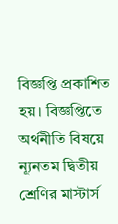বিজ্ঞপ্তি প্রকাশিত হয়। বিজ্ঞপ্তিতে অর্থনীতি বিষয়ে ন্যূনতম দ্বিতীয় শ্রেণির মাস্টার্স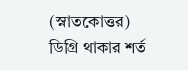(স্নাতকোত্তর) ডিগ্রি থাকার শর্ত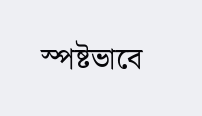স্পষ্টভাবে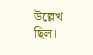উল্লেখ ছিল।